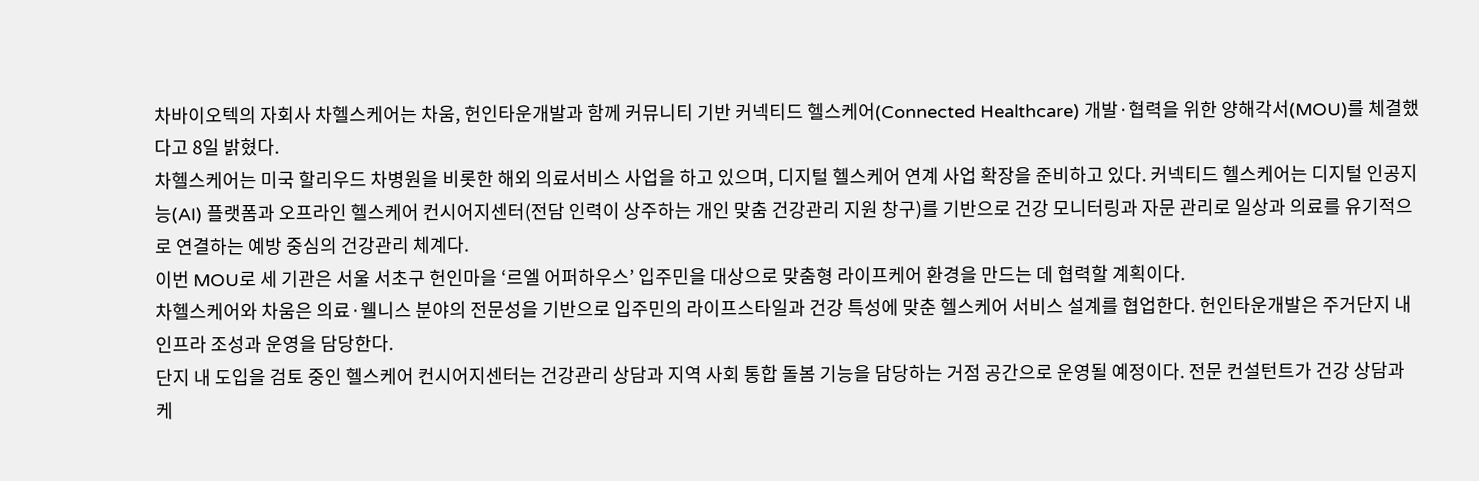차바이오텍의 자회사 차헬스케어는 차움, 헌인타운개발과 함께 커뮤니티 기반 커넥티드 헬스케어(Connected Healthcare) 개발·협력을 위한 양해각서(MOU)를 체결했다고 8일 밝혔다.
차헬스케어는 미국 할리우드 차병원을 비롯한 해외 의료서비스 사업을 하고 있으며, 디지털 헬스케어 연계 사업 확장을 준비하고 있다. 커넥티드 헬스케어는 디지털 인공지능(AI) 플랫폼과 오프라인 헬스케어 컨시어지센터(전담 인력이 상주하는 개인 맞춤 건강관리 지원 창구)를 기반으로 건강 모니터링과 자문 관리로 일상과 의료를 유기적으로 연결하는 예방 중심의 건강관리 체계다.
이번 MOU로 세 기관은 서울 서초구 헌인마을 ‘르엘 어퍼하우스’ 입주민을 대상으로 맞춤형 라이프케어 환경을 만드는 데 협력할 계획이다.
차헬스케어와 차움은 의료·웰니스 분야의 전문성을 기반으로 입주민의 라이프스타일과 건강 특성에 맞춘 헬스케어 서비스 설계를 협업한다. 헌인타운개발은 주거단지 내 인프라 조성과 운영을 담당한다.
단지 내 도입을 검토 중인 헬스케어 컨시어지센터는 건강관리 상담과 지역 사회 통합 돌봄 기능을 담당하는 거점 공간으로 운영될 예정이다. 전문 컨설턴트가 건강 상담과 케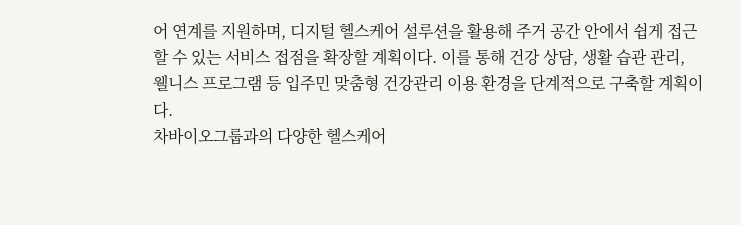어 연계를 지원하며, 디지털 헬스케어 설루션을 활용해 주거 공간 안에서 쉽게 접근할 수 있는 서비스 접점을 확장할 계획이다. 이를 통해 건강 상담, 생활 습관 관리, 웰니스 프로그램 등 입주민 맞춤형 건강관리 이용 환경을 단계적으로 구축할 계획이다.
차바이오그룹과의 다양한 헬스케어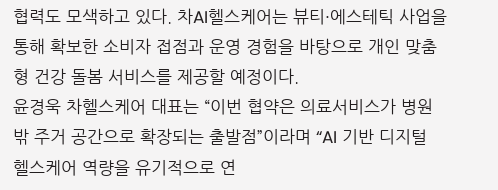협력도 모색하고 있다. 차AI헬스케어는 뷰티·에스테틱 사업을 통해 확보한 소비자 접점과 운영 경험을 바탕으로 개인 맞춤형 건강 돌봄 서비스를 제공할 예정이다.
윤경욱 차헬스케어 대표는 “이번 협약은 의료서비스가 병원 밖 주거 공간으로 확장되는 출발점”이라며 “AI 기반 디지털 헬스케어 역량을 유기적으로 연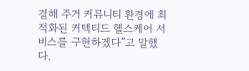결해 주거 커뮤니티 환경에 최적화된 커텍티드 헬스케어 서비스를 구현하겠다”고 말했다.